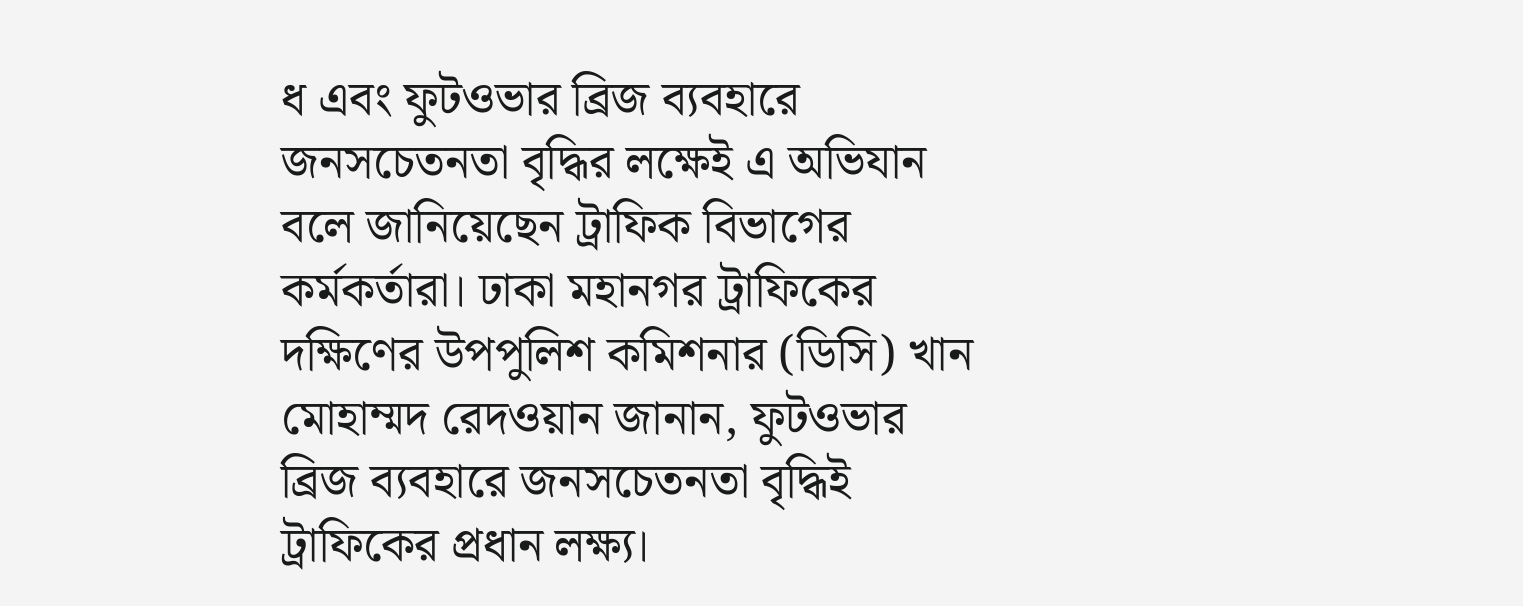ধ এবং ফুটওভার ব্রিজ ব্যবহারে জনসচেতনতা বৃদ্ধির লক্ষেই এ অভিযান বলে জানিয়েছেন ট্রাফিক বিভাগের কর্মকর্তারা। ঢাকা মহানগর ট্রাফিকের দক্ষিণের উপপুলিশ কমিশনার (ডিসি) খান মোহাম্মদ রেদওয়ান জানান, ফুটওভার ব্রিজ ব্যবহারে জনসচেতনতা বৃদ্ধিই ট্রাফিকের প্রধান লক্ষ্য।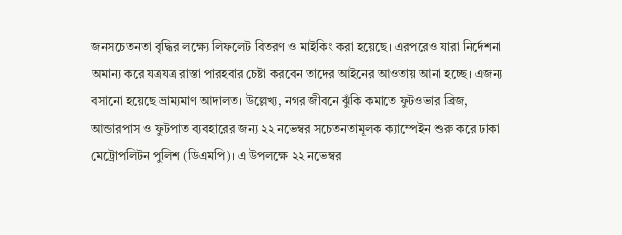জনসচেতনতা বৃদ্ধির লক্ষ্যে লিফলেট বিতরণ ও মাইকিং করা হয়েছে। এরপরেও যারা নির্দেশনা অমান্য করে যত্রযত্র রাস্তা পারহবার চেষ্টা করবেন তাদের আইনের আওতায় আনা হচ্ছে। এজন্য বসানো হয়েছে ভ্রাম্যমাণ আদালত। উল্লেখ্য, নগর জীবনে ঝুঁকি কমাতে ফুটওভার ব্রিজ, আন্ডারপাস ও ফুটপাত ব্যবহারের জন্য ২২ নভেম্বর সচেতনতামূলক ক্যাম্পেইন শুরু করে ঢাকা মেট্রোপলিটন পুলিশ (ডিএমপি)। এ উপলক্ষে ২২ নভেম্বর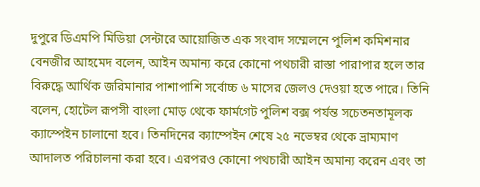দুপুরে ডিএমপি মিডিয়া সেন্টারে আয়োজিত এক সংবাদ সম্মেলনে পুলিশ কমিশনার বেনজীর আহমেদ বলেন, আইন অমান্য করে কোনো পথচারী রাস্তা পারাপার হলে তার বিরুদ্ধে আর্থিক জরিমানার পাশাপাশি সর্বোচ্চ ৬ মাসের জেলও দেওয়া হতে পারে। তিনি বলেন, হোটেল রূপসী বাংলা মোড় থেকে ফার্মগেট পুলিশ বক্স পর্যন্ত সচেতনতামূলক ক্যাস্পেইন চালানো হবে। তিনদিনের ক্যাম্পেইন শেষে ২৫ নভেম্বর থেকে ভ্রাম্যমাণ আদালত পরিচালনা করা হবে। এরপরও কোনো পথচারী আইন অমান্য করেন এবং তা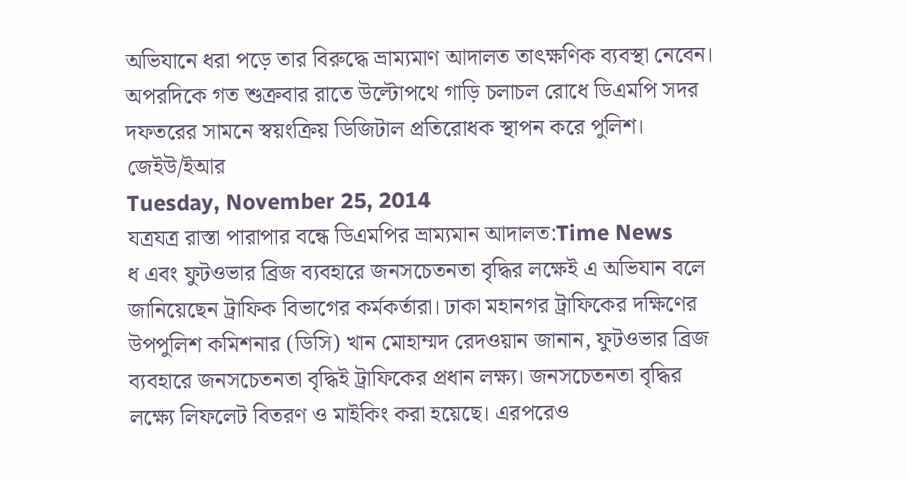অভিযানে ধরা পড়ে তার বিরুদ্ধে ভ্রাম্যমাণ আদালত তাৎক্ষণিক ব্যবস্থা নেবেন। অপরদিকে গত শুক্রবার রাতে উল্টোপথে গাড়ি চলাচল রোধে ডিএমপি সদর দফতরের সামনে স্বয়ংক্রিয় ডিজিটাল প্রতিরোধক স্থাপন করে পুলিশ। জেইউ/ইআর
Tuesday, November 25, 2014
যত্রযত্র রাস্তা পারাপার বন্ধে ডিএমপির ভ্রাম্যমান আদালত:Time News
ধ এবং ফুটওভার ব্রিজ ব্যবহারে জনসচেতনতা বৃদ্ধির লক্ষেই এ অভিযান বলে জানিয়েছেন ট্রাফিক বিভাগের কর্মকর্তারা। ঢাকা মহানগর ট্রাফিকের দক্ষিণের উপপুলিশ কমিশনার (ডিসি) খান মোহাম্মদ রেদওয়ান জানান, ফুটওভার ব্রিজ ব্যবহারে জনসচেতনতা বৃদ্ধিই ট্রাফিকের প্রধান লক্ষ্য। জনসচেতনতা বৃদ্ধির লক্ষ্যে লিফলেট বিতরণ ও মাইকিং করা হয়েছে। এরপরেও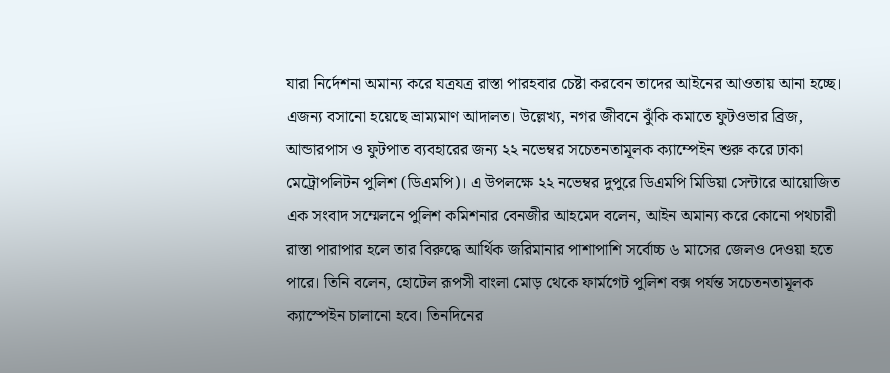যারা নির্দেশনা অমান্য করে যত্রযত্র রাস্তা পারহবার চেষ্টা করবেন তাদের আইনের আওতায় আনা হচ্ছে। এজন্য বসানো হয়েছে ভ্রাম্যমাণ আদালত। উল্লেখ্য, নগর জীবনে ঝুঁকি কমাতে ফুটওভার ব্রিজ, আন্ডারপাস ও ফুটপাত ব্যবহারের জন্য ২২ নভেম্বর সচেতনতামূলক ক্যাম্পেইন শুরু করে ঢাকা মেট্রোপলিটন পুলিশ (ডিএমপি)। এ উপলক্ষে ২২ নভেম্বর দুপুরে ডিএমপি মিডিয়া সেন্টারে আয়োজিত এক সংবাদ সম্মেলনে পুলিশ কমিশনার বেনজীর আহমেদ বলেন, আইন অমান্য করে কোনো পথচারী রাস্তা পারাপার হলে তার বিরুদ্ধে আর্থিক জরিমানার পাশাপাশি সর্বোচ্চ ৬ মাসের জেলও দেওয়া হতে পারে। তিনি বলেন, হোটেল রূপসী বাংলা মোড় থেকে ফার্মগেট পুলিশ বক্স পর্যন্ত সচেতনতামূলক ক্যাস্পেইন চালানো হবে। তিনদিনের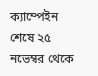ক্যাম্পেইন শেষে ২৫ নভেম্বর থেকে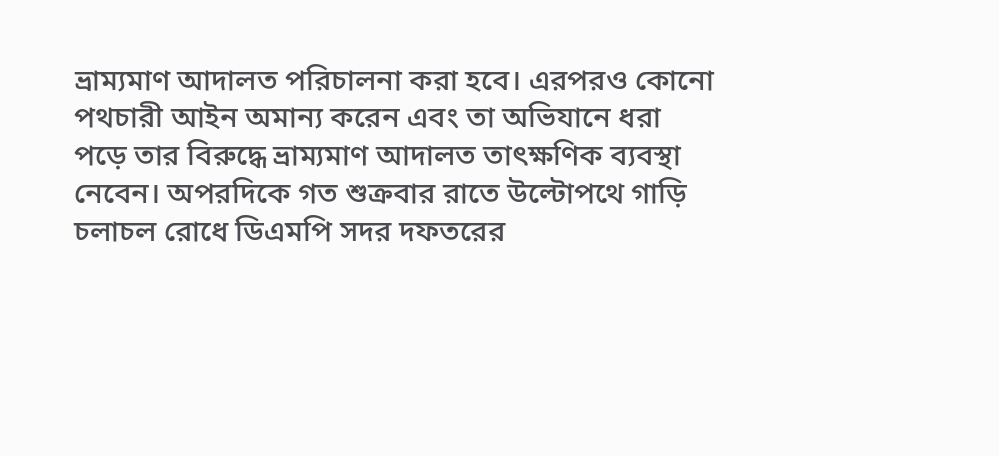ভ্রাম্যমাণ আদালত পরিচালনা করা হবে। এরপরও কোনো পথচারী আইন অমান্য করেন এবং তা অভিযানে ধরা পড়ে তার বিরুদ্ধে ভ্রাম্যমাণ আদালত তাৎক্ষণিক ব্যবস্থা নেবেন। অপরদিকে গত শুক্রবার রাতে উল্টোপথে গাড়ি চলাচল রোধে ডিএমপি সদর দফতরের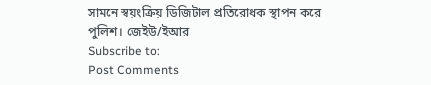সামনে স্বয়ংক্রিয় ডিজিটাল প্রতিরোধক স্থাপন করে পুলিশ। জেইউ/ইআর
Subscribe to:
Post Comments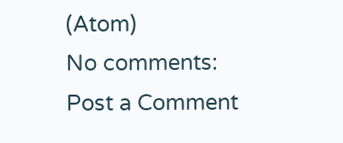(Atom)
No comments:
Post a Comment